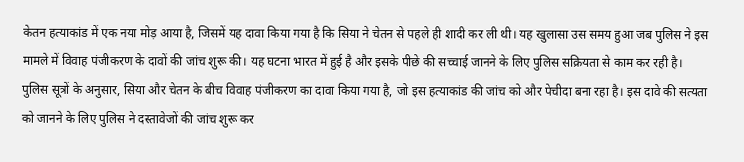केतन हत्याकांड में एक नया मोड़ आया है, जिसमें यह दावा किया गया है कि सिया ने चेतन से पहले ही शादी कर ली थी। यह खुलासा उस समय हुआ जब पुलिस ने इस मामले में विवाह पंजीकरण के दावों की जांच शुरू की। यह घटना भारत में हुई है और इसके पीछे की सच्चाई जानने के लिए पुलिस सक्रियता से काम कर रही है।
पुलिस सूत्रों के अनुसार, सिया और चेतन के बीच विवाह पंजीकरण का दावा किया गया है, जो इस हत्याकांड की जांच को और पेचीदा बना रहा है। इस दावे की सत्यता को जानने के लिए पुलिस ने दस्तावेजों की जांच शुरू कर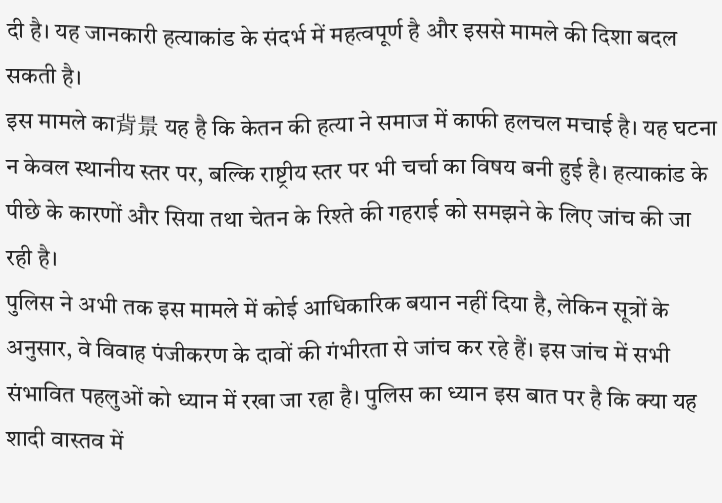दी है। यह जानकारी हत्याकांड के संदर्भ में महत्वपूर्ण है और इससे मामले की दिशा बदल सकती है।
इस मामले का背景 यह है कि केतन की हत्या ने समाज में काफी हलचल मचाई है। यह घटना न केवल स्थानीय स्तर पर, बल्कि राष्ट्रीय स्तर पर भी चर्चा का विषय बनी हुई है। हत्याकांड के पीछे के कारणों और सिया तथा चेतन के रिश्ते की गहराई को समझने के लिए जांच की जा रही है।
पुलिस ने अभी तक इस मामले में कोई आधिकारिक बयान नहीं दिया है, लेकिन सूत्रों के अनुसार, वे विवाह पंजीकरण के दावों की गंभीरता से जांच कर रहे हैं। इस जांच में सभी संभावित पहलुओं को ध्यान में रखा जा रहा है। पुलिस का ध्यान इस बात पर है कि क्या यह शादी वास्तव में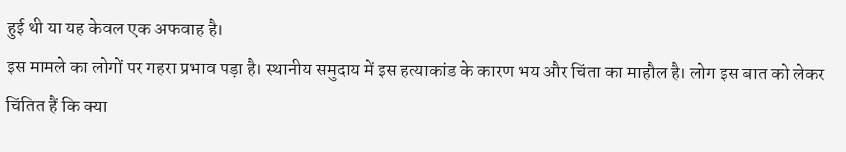हुई थी या यह केवल एक अफवाह है।
इस मामले का लोगों पर गहरा प्रभाव पड़ा है। स्थानीय समुदाय में इस हत्याकांड के कारण भय और चिंता का माहौल है। लोग इस बात को लेकर चिंतित हैं कि क्या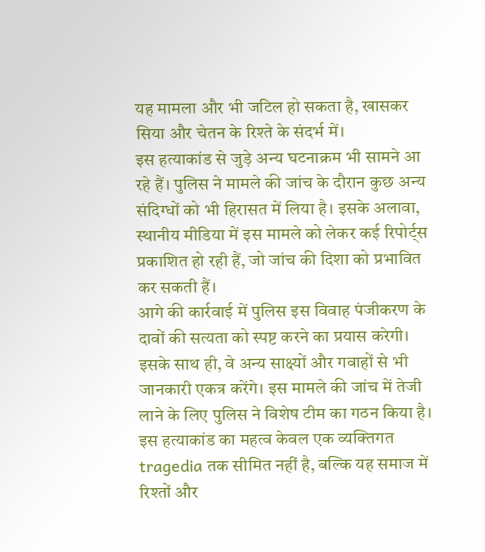यह मामला और भी जटिल हो सकता है, खासकर सिया और चेतन के रिश्ते के संदर्भ में।
इस हत्याकांड से जुड़े अन्य घटनाक्रम भी सामने आ रहे हैं। पुलिस ने मामले की जांच के दौरान कुछ अन्य संदिग्धों को भी हिरासत में लिया है। इसके अलावा, स्थानीय मीडिया में इस मामले को लेकर कई रिपोर्ट्स प्रकाशित हो रही हैं, जो जांच की दिशा को प्रभावित कर सकती हैं।
आगे की कार्रवाई में पुलिस इस विवाह पंजीकरण के दावों की सत्यता को स्पष्ट करने का प्रयास करेगी। इसके साथ ही, वे अन्य साक्ष्यों और गवाहों से भी जानकारी एकत्र करेंगे। इस मामले की जांच में तेजी लाने के लिए पुलिस ने विशेष टीम का गठन किया है।
इस हत्याकांड का महत्व केवल एक व्यक्तिगत tragedia तक सीमित नहीं है, बल्कि यह समाज में रिश्तों और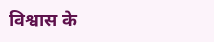विश्वास के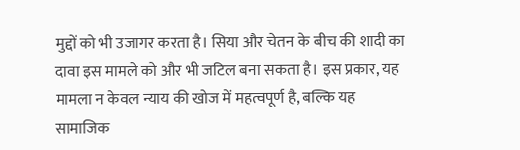मुद्दों को भी उजागर करता है। सिया और चेतन के बीच की शादी का दावा इस मामले को और भी जटिल बना सकता है। इस प्रकार, यह मामला न केवल न्याय की खोज में महत्वपूर्ण है, बल्कि यह सामाजिक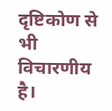दृष्टिकोण से भी विचारणीय है।